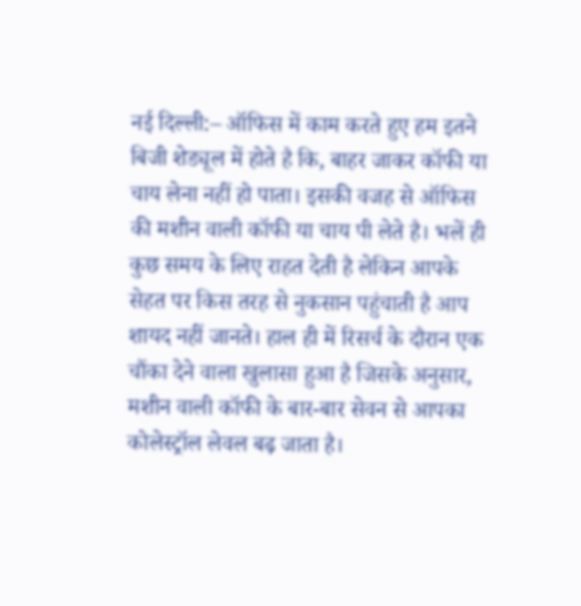नई दिल्ली:– ऑफिस में काम करते हुए हम इतने बिजी शेड्यूल में होते है कि, बाहर जाकर कॉफी या चाय लेना नहीं हो पाता। इसकी वजह से ऑफिस की मशीन वाली कॉफी या चाय पी लेते है। भलें ही कुछ समय के लिए राहत देती है लेकिन आपके सेहत पर किस तरह से नुकसान पहुंचाती है आप शायद नहीं जानते। हाल ही में रिसर्च के दौरान एक चौंका देने वाला खुलासा हुआ है जिसके अनुसार, मशीन वाली कॉफी के बार-बार सेवन से आपका कोलेस्ट्रॉल लेवल बढ़ जाता है।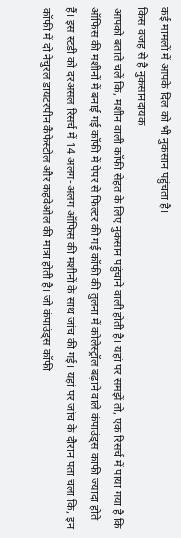कई मामलों में आपके दिल को भी नुकसान पहुंचता है।
किस वजह से है नुकसानदायक
आपको बताते चलें कि, मशीन वाली कॉफी सेहत के लिए नुकसान पहुंचाने वाली होती है। यहां पर समझें तो, एक रिसर्च में पाया गया है कि ऑफिस की मशीनों में बनाई गई कॉफी में पेपर से फिल्टर की गई कॉफी की तुलना में कोलेस्ट्रॉल बढ़ाने वाले कंपाउंड्स काफी ज्यादा होते हैं। इस स्टडी को दरअसल रिसर्च में 14 अलग-अलग ऑफिस की मशीनों के साथ जांच की गई। यहां पर जांच के दौरान पता चला कि, इन कॉफी में दो नेचुरल डायटरपीन कैफेस्टोल और कहवेओल की मात्रा होती है। जो कंपाउंड्स कॉफी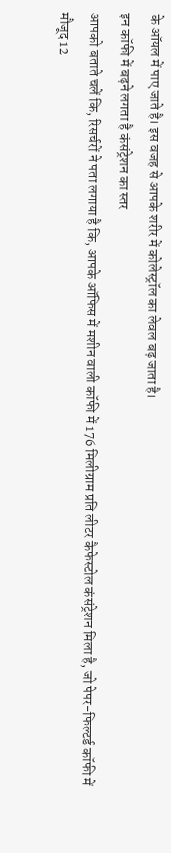के ऑयल में पाए जाते है। इस वजह से आपके शरीर में कोलेस्ट्रॉल का लेवल बढ़ जाता है।
इन कॉफी में बढ़ने लगता है कंसंट्रेशन का स्तर
आपको बताते चलें कि, रिसर्चरों ने पता लगाया है कि, आपके ऑफिस में मशीन वाली कॉफी में 176 मिलीग्राम प्रति लीटर कैफेस्टोल कंसंट्रेशन मिला है, जो पेपर-फिल्टर्ड कॉफी में मौजूद 12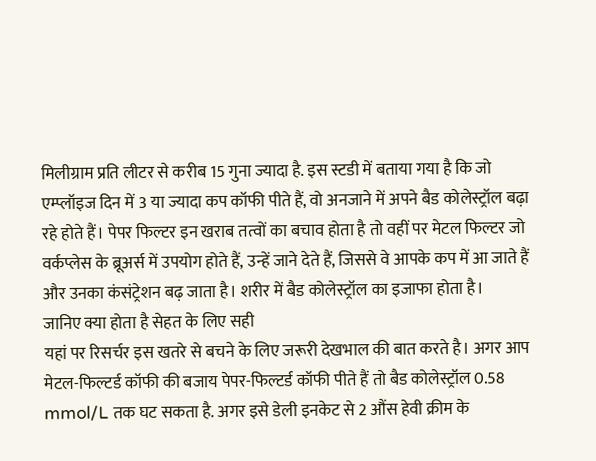मिलीग्राम प्रति लीटर से करीब 15 गुना ज्यादा है. इस स्टडी में बताया गया है कि जो एम्प्लॉइज दिन में 3 या ज्यादा कप कॉफी पीते हैं, वो अनजाने में अपने बैड कोलेस्ट्रॉल बढ़ा रहे होते हैं। पेपर फिल्टर इन खराब तत्वों का बचाव होता है तो वहीं पर मेटल फिल्टर जो वर्कप्लेस के ब्रूअर्स में उपयोग होते हैं, उन्हें जाने देते हैं, जिससे वे आपके कप में आ जाते हैं और उनका कंसंट्रेशन बढ़ जाता है। शरीर में बैड कोलेस्ट्रॉल का इजाफा होता है।
जानिए क्या होता है सेहत के लिए सही
यहां पर रिसर्चर इस खतरे से बचने के लिए जरूरी देखभाल की बात करते है। अगर आप मेटल-फिल्टर्ड कॉफी की बजाय पेपर-फिल्टर्ड कॉफी पीते हैं तो बैड कोलेस्ट्रॉल 0.58 mmol/L तक घट सकता है. अगर इसे डेली इनकेट से 2 औंस हेवी क्रीम के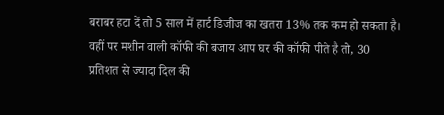बराबर हटा दें तो 5 साल में हार्ट डिजीज का खतरा 13% तक कम हो सकता है। वहीं पर मशीन वाली कॉफी की बजाय आप घर की कॉफी पीते है तो, 30 प्रतिशत से ज्यादा दिल की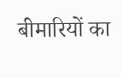बीमारियों का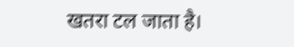खतरा टल जाता है।